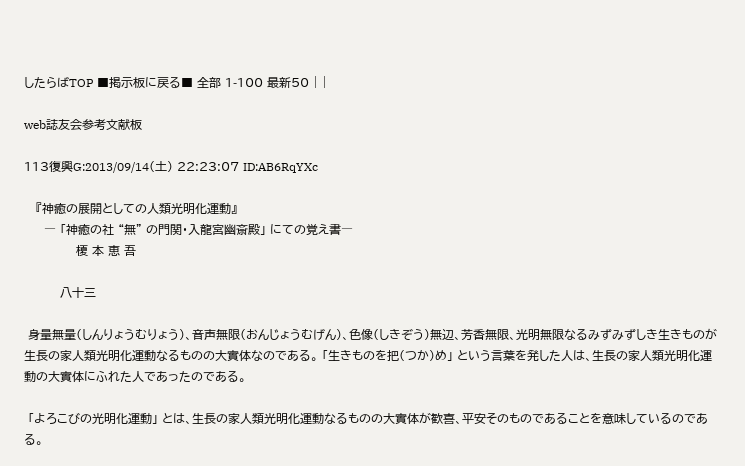したらばTOP ■掲示板に戻る■ 全部 1-100 最新50 | |

web誌友会参考文献板

113復興G:2013/09/14(土) 22:23:07 ID:AB6RqYXc

   『神癒の展開としての人類光明化運動』
     ― 「神癒の社 “無” の門関・入龍宮幽斎殿」 にての覚え書―
             榎 本 恵 吾

         八十三

 身量無量(しんりょうむりょう)、音声無限(おんじょうむげん)、色像(しきぞう)無辺、芳香無限、光明無限なるみずみずしき生きものが生長の家人類光明化運動なるものの大實体なのである。 「生きものを把(つか)め」 という言葉を発した人は、生長の家人類光明化運動の大實体にふれた人であったのである。

 「よろこびの光明化運動」 とは、生長の家人類光明化運動なるものの大實体が歓喜、平安そのものであることを意味しているのである。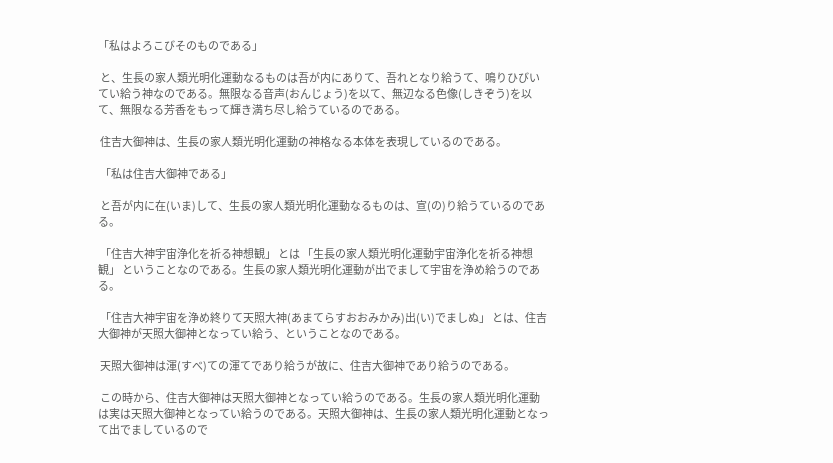「私はよろこびそのものである」

 と、生長の家人類光明化運動なるものは吾が内にありて、吾れとなり給うて、鳴りひびいてい給う神なのである。無限なる音声(おんじょう)を以て、無辺なる色像(しきぞう)を以て、無限なる芳香をもって輝き満ち尽し給うているのである。

 住吉大御神は、生長の家人類光明化運動の神格なる本体を表現しているのである。

 「私は住吉大御神である」

 と吾が内に在(いま)して、生長の家人類光明化運動なるものは、宣(の)り給うているのである。

 「住吉大神宇宙浄化を祈る神想観」 とは 「生長の家人類光明化運動宇宙浄化を祈る神想観」 ということなのである。生長の家人類光明化運動が出でまして宇宙を浄め給うのである。

 「住吉大神宇宙を浄め終りて天照大神(あまてらすおおみかみ)出(い)でましぬ」 とは、住吉大御神が天照大御神となってい給う、ということなのである。

 天照大御神は渾(すべ)ての渾てであり給うが故に、住吉大御神であり給うのである。

 この時から、住吉大御神は天照大御神となってい給うのである。生長の家人類光明化運動は実は天照大御神となってい給うのである。天照大御神は、生長の家人類光明化運動となって出でましているので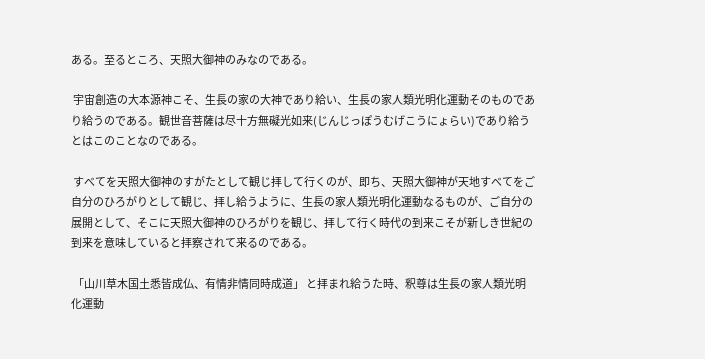ある。至るところ、天照大御神のみなのである。

 宇宙創造の大本源神こそ、生長の家の大神であり給い、生長の家人類光明化運動そのものであり給うのである。観世音菩薩は尽十方無礙光如来(じんじっぽうむげこうにょらい)であり給うとはこのことなのである。

 すべてを天照大御神のすがたとして観じ拝して行くのが、即ち、天照大御神が天地すべてをご自分のひろがりとして観じ、拝し給うように、生長の家人類光明化運動なるものが、ご自分の展開として、そこに天照大御神のひろがりを観じ、拝して行く時代の到来こそが新しき世紀の到来を意味していると拝察されて来るのである。

 「山川草木国土悉皆成仏、有情非情同時成道」 と拝まれ給うた時、釈尊は生長の家人類光明化運動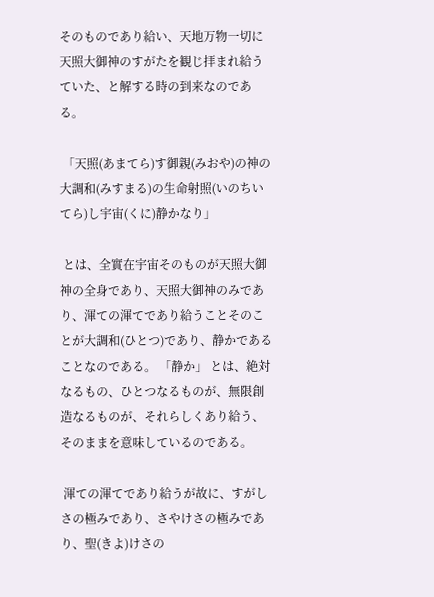そのものであり給い、天地万物一切に天照大御神のすがたを観じ拝まれ給うていた、と解する時の到来なのである。

 「天照(あまてら)す御親(みおや)の神の大調和(みすまる)の生命射照(いのちいてら)し宇宙(くに)静かなり」

 とは、全實在宇宙そのものが天照大御神の全身であり、天照大御神のみであり、渾ての渾てであり給うことそのことが大調和(ひとつ)であり、静かであることなのである。 「静か」 とは、絶対なるもの、ひとつなるものが、無限創造なるものが、それらしくあり給う、そのままを意味しているのである。

 渾ての渾てであり給うが故に、すがしさの極みであり、さやけさの極みであり、聖(きよ)けさの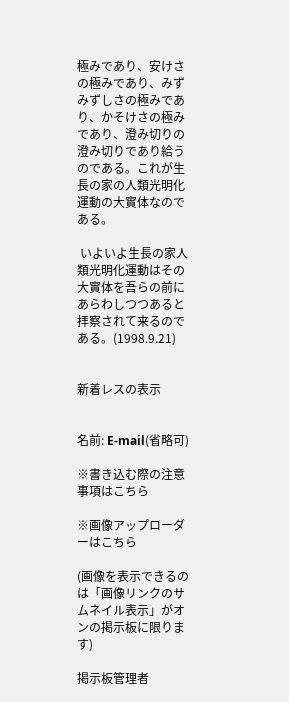極みであり、安けさの極みであり、みずみずしさの極みであり、かそけさの極みであり、澄み切りの澄み切りであり給うのである。これが生長の家の人類光明化運動の大實体なのである。

 いよいよ生長の家人類光明化運動はその大實体を吾らの前にあらわしつつあると拝察されて来るのである。(1998.9.21)


新着レスの表示


名前: E-mail(省略可)

※書き込む際の注意事項はこちら

※画像アップローダーはこちら

(画像を表示できるのは「画像リンクのサムネイル表示」がオンの掲示板に限ります)

掲示板管理者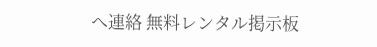へ連絡 無料レンタル掲示板